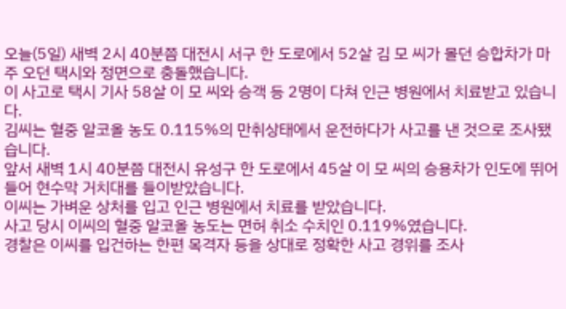오늘(5일) 새벽 2시 40분쯤 대전시 서구 한 도로에서 52살 김 모 씨가 몰던 승합차가 마주 오던 택시와 정면으로 충돌했습니다.
이 사고로 택시 기사 58살 이 모 씨와 승객 등 2명이 다쳐 인근 병원에서 치료받고 있습니다.
김씨는 혈중 알코올 농도 0.115%의 만취상태에서 운전하다가 사고를 낸 것으로 조사됐습니다.
앞서 새벽 1시 40분쯤 대전시 유성구 한 도로에서 45살 이 모 씨의 승용차가 인도에 뛰어들어 현수막 거치대를 들이받았습니다.
이씨는 가벼운 상처를 입고 인근 병원에서 치료를 받았습니다.
사고 당시 이씨의 혈중 알코올 농도는 면허 취소 수치인 0.119%였습니다.
경찰은 이씨를 입건하는 한편 목격자 등을 상대로 정확한 사고 경위를 조사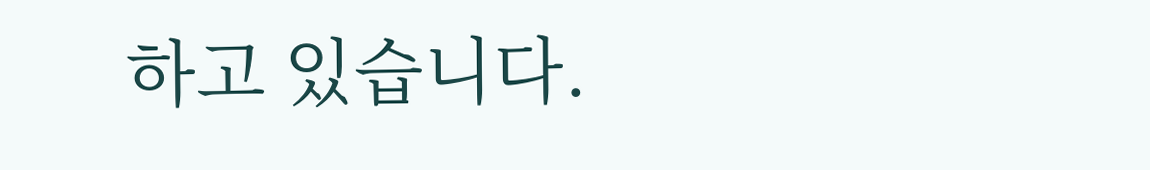하고 있습니다.